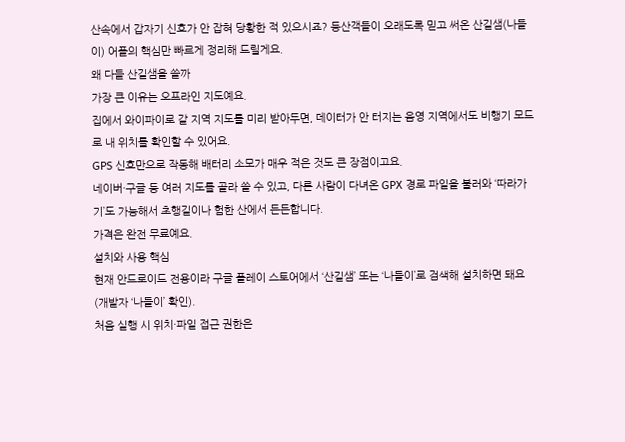산속에서 갑자기 신호가 안 잡혀 당황한 적 있으시죠? 등산객들이 오래도록 믿고 써온 산길샘(나들이) 어플의 핵심만 빠르게 정리해 드릴게요.
왜 다들 산길샘을 쓸까
가장 큰 이유는 오프라인 지도예요.
집에서 와이파이로 갈 지역 지도를 미리 받아두면, 데이터가 안 터지는 음영 지역에서도 비행기 모드로 내 위치를 확인할 수 있어요.
GPS 신호만으로 작동해 배터리 소모가 매우 적은 것도 큰 장점이고요.
네이버·구글 등 여러 지도를 골라 쓸 수 있고, 다른 사람이 다녀온 GPX 경로 파일을 불러와 ‘따라가기’도 가능해서 초행길이나 험한 산에서 든든합니다.
가격은 완전 무료예요.
설치와 사용 핵심
현재 안드로이드 전용이라 구글 플레이 스토어에서 ‘산길샘’ 또는 ‘나들이’로 검색해 설치하면 돼요(개발자 ‘나들이’ 확인).
처음 실행 시 위치·파일 접근 권한은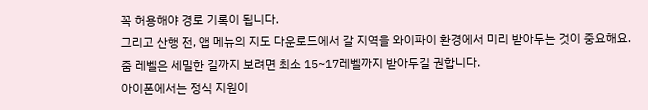꼭 허용해야 경로 기록이 됩니다.
그리고 산행 전, 앱 메뉴의 지도 다운로드에서 갈 지역을 와이파이 환경에서 미리 받아두는 것이 중요해요.
줌 레벨은 세밀한 길까지 보려면 최소 15~17레벨까지 받아두길 권합니다.
아이폰에서는 정식 지원이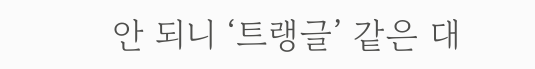안 되니 ‘트랭글’ 같은 대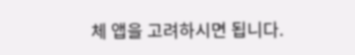체 앱을 고려하시면 됩니다.